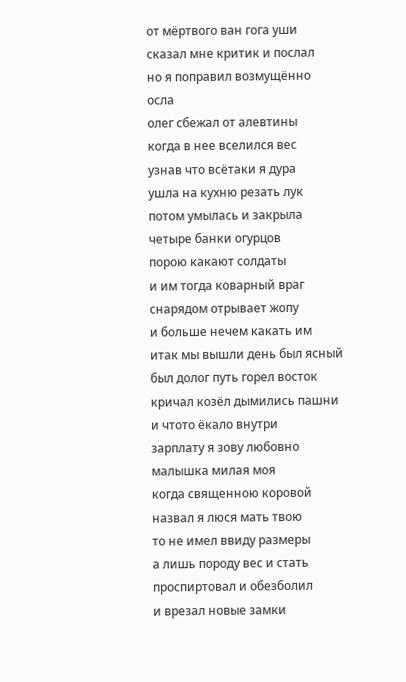от мёртвого ван гога уши
сказал мне критик и послал
но я поправил возмущённо
осла
олег сбежал от алевтины
когда в нее вселился вес
узнав что всётаки я дура
ушла на кухню резать лук
потом умылась и закрыла
четыре банки огурцов
порою какают солдаты
и им тогда коварный враг
снарядом отрывает жопу
и больше нечем какать им
итак мы вышли день был ясный
был долог путь горел восток
кричал козёл дымились пашни
и чтото ёкало внутри
зарплату я зову любовно
малышка милая моя
когда священною коровой
назвал я люся мать твою
то не имел ввиду размеры
а лишь породу вес и стать
проспиртовал и обезболил
и врезал новые замки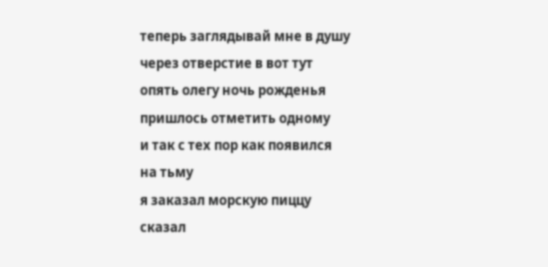теперь заглядывай мне в душу
через отверстие в вот тут
опять олегу ночь рожденья
пришлось отметить одному
и так с тех пор как появился
на тьму
я заказал морскую пиццу
сказал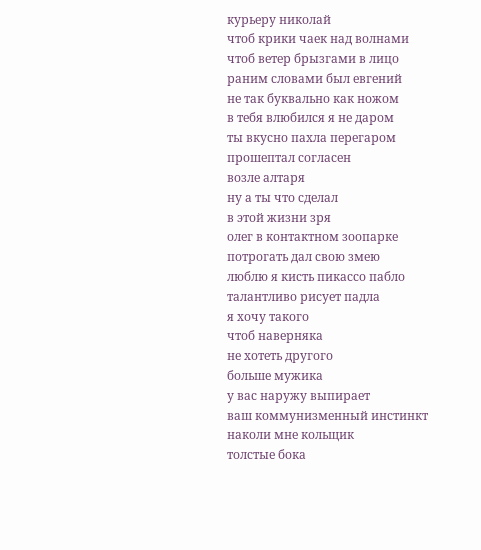курьеру николай
чтоб крики чаек над волнами
чтоб ветер брызгами в лицо
раним словами был евгений
не так буквально как ножом
в тебя влюбился я не даром
ты вкусно пахла перегаром
прошептал согласен
возле алтаря
ну а ты что сделал
в этой жизни зря
олег в контактном зоопарке
потрогать дал свою змею
люблю я кисть пикассо пабло
талантливо рисует падла
я хочу такого
чтоб наверняка
не хотеть другого
больше мужика
у вас наружу выпирает
ваш коммунизменный инстинкт
наколи мне кольщик
толстые бока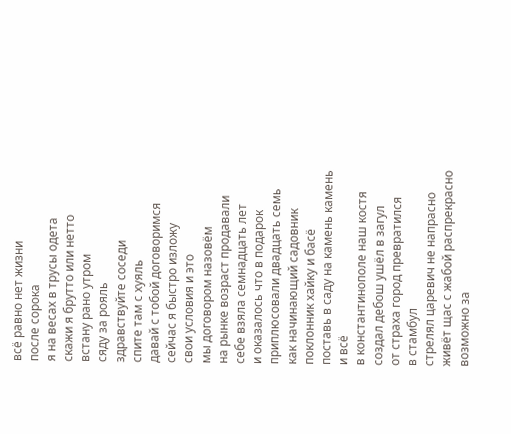всё равно нет жизни
после сорока
я на весах в трусы одета
скажи я брутто или нетто
встану рано утром
сяду за рояль
здравствуйте соседи
спите там с xyяль
давай с тобой договоримся
сейчас я быстро изложу
свои условия и это
мы договором назовём
на рынке возраст продавали
себе взяла семнадцать лет
и оказалось что в подарок
приплюсовали двадцать семь
как начинающий садовник
поклонник хайку и басё
поставь в саду на камень камень
и всё
в константинополе наш костя
создал дебош ушёл в загул
от страха город превратился
в стамбул
стрелял царевич не напрасно
живёт щас с жабой распрекрасно
возможно за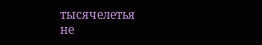тысячелетья
не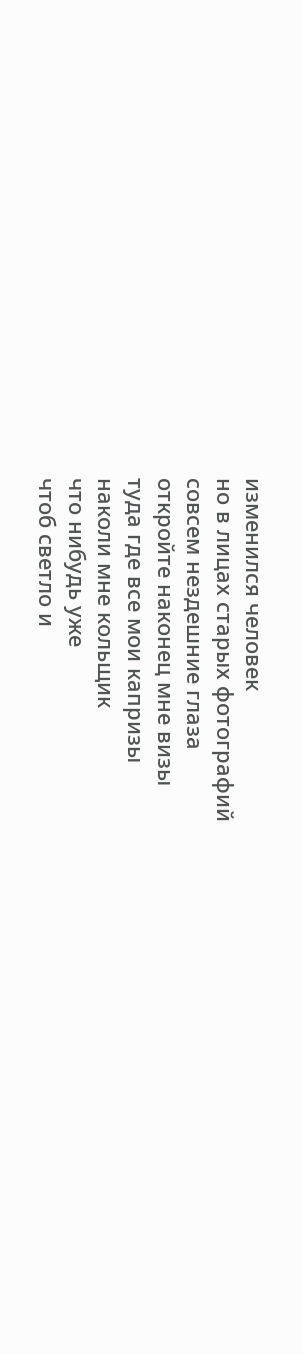изменился человек
но в лицах старых фотографий
совсем нездешние глаза
откройте наконец мне визы
туда где все мои капризы
наколи мне кольщик
что нибудь уже
чтоб светло и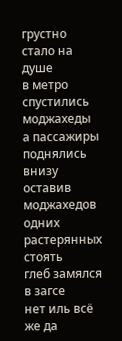грустно
стало на душе
в метро спустились моджахеды
а пассажиры поднялись
внизу оставив моджахедов
одних растерянных стоять
глеб замялся в загсе
нет иль всё же да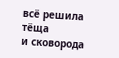всё решила тёща
и сковорода